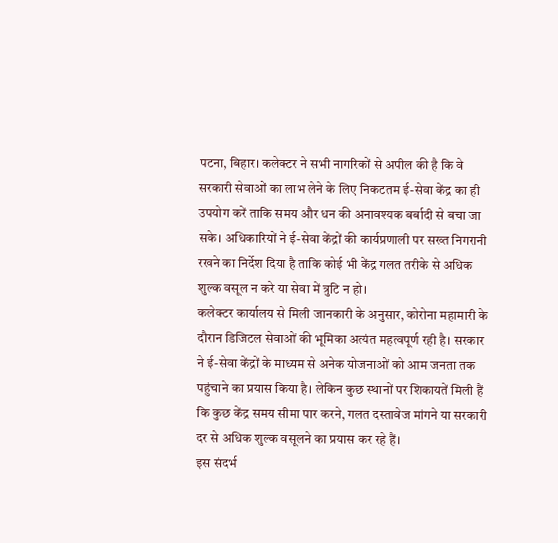पटना, बिहार। कलेक्टर ने सभी नागरिकों से अपील की है कि वे सरकारी सेवाओं का लाभ लेने के लिए निकटतम ई-सेवा केंद्र का ही उपयोग करें ताकि समय और धन की अनावश्यक बर्बादी से बचा जा सके। अधिकारियों ने ई-सेवा केंद्रों की कार्यप्रणाली पर सख्त निगरानी रखने का निर्देश दिया है ताकि कोई भी केंद्र गलत तरीके से अधिक शुल्क वसूल न करे या सेवा में त्रुटि न हो।
कलेक्टर कार्यालय से मिली जानकारी के अनुसार, कोरोना महामारी के दौरान डिजिटल सेवाओं की भूमिका अत्यंत महत्वपूर्ण रही है। सरकार ने ई-सेवा केंद्रों के माध्यम से अनेक योजनाओं को आम जनता तक पहुंचाने का प्रयास किया है। लेकिन कुछ स्थानों पर शिकायतें मिली हैं कि कुछ केंद्र समय सीमा पार करने, गलत दस्तावेज मांगने या सरकारी दर से अधिक शुल्क वसूलने का प्रयास कर रहे हैं।
इस संदर्भ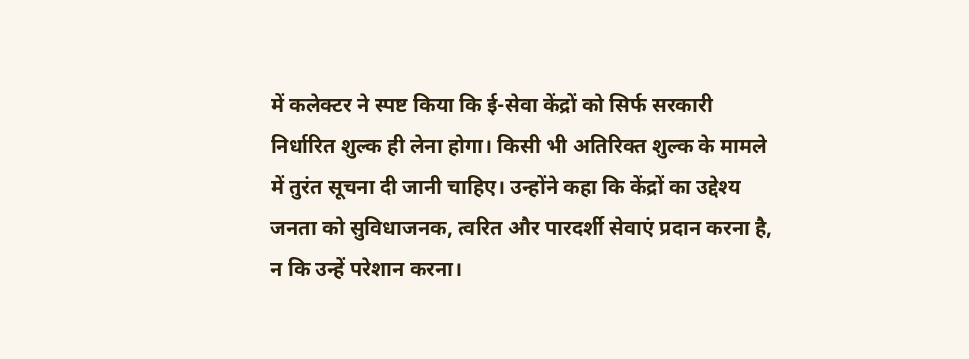में कलेक्टर ने स्पष्ट किया कि ई-सेवा केंद्रों को सिर्फ सरकारी निर्धारित शुल्क ही लेना होगा। किसी भी अतिरिक्त शुल्क के मामले में तुरंत सूचना दी जानी चाहिए। उन्होंने कहा कि केंद्रों का उद्देश्य जनता को सुविधाजनक, त्वरित और पारदर्शी सेवाएं प्रदान करना है, न कि उन्हें परेशान करना।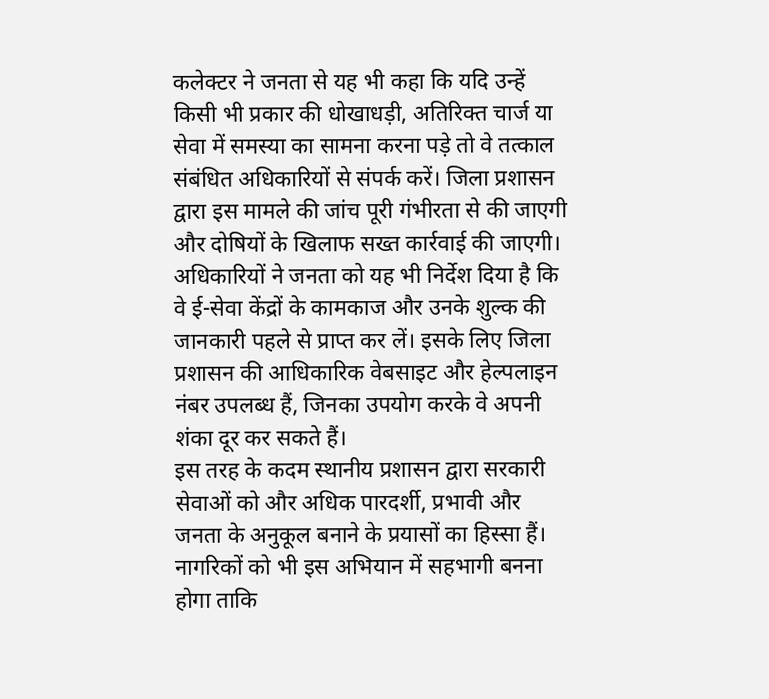कलेक्टर ने जनता से यह भी कहा कि यदि उन्हें किसी भी प्रकार की धोखाधड़ी, अतिरिक्त चार्ज या सेवा में समस्या का सामना करना पड़े तो वे तत्काल संबंधित अधिकारियों से संपर्क करें। जिला प्रशासन द्वारा इस मामले की जांच पूरी गंभीरता से की जाएगी और दोषियों के खिलाफ सख्त कार्रवाई की जाएगी।
अधिकारियों ने जनता को यह भी निर्देश दिया है कि वे ई-सेवा केंद्रों के कामकाज और उनके शुल्क की जानकारी पहले से प्राप्त कर लें। इसके लिए जिला प्रशासन की आधिकारिक वेबसाइट और हेल्पलाइन नंबर उपलब्ध हैं, जिनका उपयोग करके वे अपनी शंका दूर कर सकते हैं।
इस तरह के कदम स्थानीय प्रशासन द्वारा सरकारी सेवाओं को और अधिक पारदर्शी, प्रभावी और जनता के अनुकूल बनाने के प्रयासों का हिस्सा हैं। नागरिकों को भी इस अभियान में सहभागी बनना होगा ताकि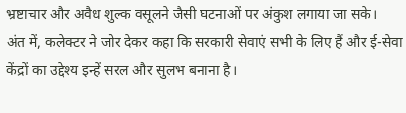भ्रष्टाचार और अवैध शुल्क वसूलने जैसी घटनाओं पर अंकुश लगाया जा सके।
अंत में, कलेक्टर ने जोर देकर कहा कि सरकारी सेवाएं सभी के लिए हैं और ई-सेवा केंद्रों का उद्देश्य इन्हें सरल और सुलभ बनाना है।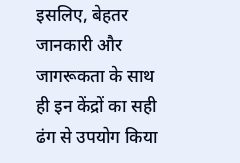इसलिए, बेहतर जानकारी और जागरूकता के साथ ही इन केंद्रों का सही ढंग से उपयोग किया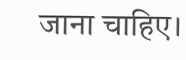जाना चाहिए।